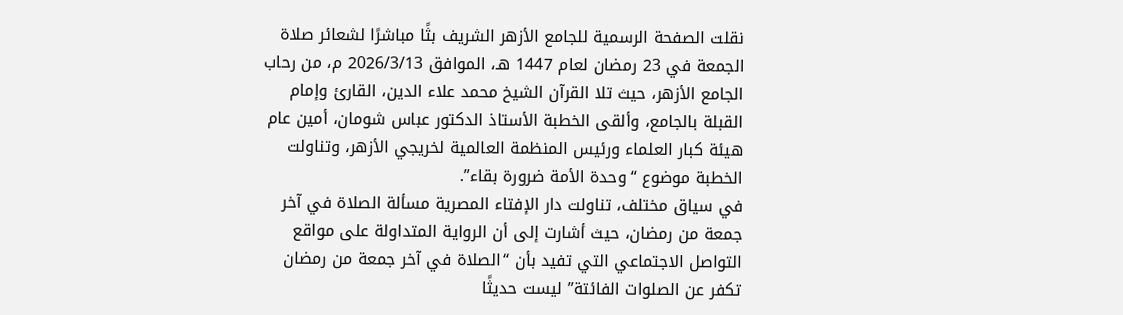نقلت الصفحة الرسمية للجامع الأزهر الشريف بثًا مباشرًا لشعائر صلاة الجمعة في 23 رمضان لعام 1447 هـ، الموافق 2026/3/13 م، من رحاب الجامع الأزهر، حيث تلا القرآن الشيخ محمد علاء الدين، القارئ وإمام القبلة بالجامع، وألقى الخطبة الأستاذ الدكتور عباس شومان، أمين عام هيئة كبار العلماء ورئيس المنظمة العالمية لخريجي الأزهر، وتناولت الخطبة موضوع “وحدة الأمة ضرورة بقاء”.
في سياق مختلف، تناولت دار الإفتاء المصرية مسألة الصلاة في آخر جمعة من رمضان، حيث أشارت إلى أن الرواية المتداولة على مواقع التواصل الاجتماعي التي تفيد بأن “الصلاة في آخر جمعة من رمضان تكفر عن الصلوات الفائتة” ليست حديثًا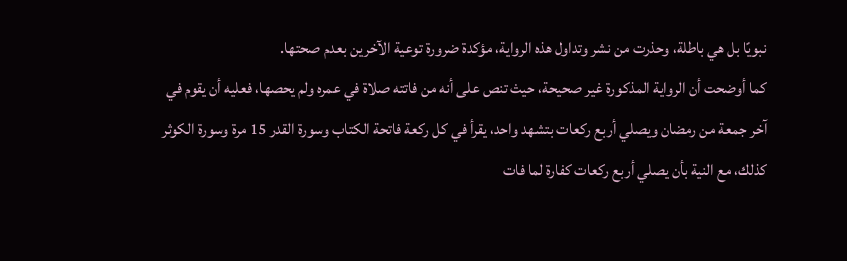نبويًا بل هي باطلة، وحذرت من نشر وتداول هذه الرواية، مؤكدة ضرورة توعية الآخرين بعدم صحتها.
كما أوضحت أن الرواية المذكورة غير صحيحة، حيث تنص على أنه من فاتته صلاة في عمره ولم يحصها، فعليه أن يقوم في آخر جمعة من رمضان ويصلي أربع ركعات بتشهد واحد، يقرأ في كل ركعة فاتحة الكتاب وسورة القدر 15 مرة وسورة الكوثر كذلك، مع النية بأن يصلي أربع ركعات كفارة لما فات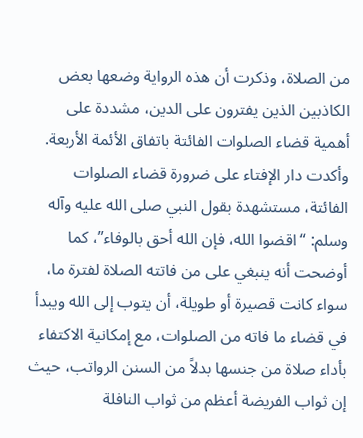من الصلاة، وذكرت أن هذه الرواية وضعها بعض الكاذبين الذين يفترون على الدين، مشددة على أهمية قضاء الصلوات الفائتة باتفاق الأئمة الأربعة.
وأكدت دار الإفتاء على ضرورة قضاء الصلوات الفائتة، مستشهدة بقول النبي صلى الله عليه وآله وسلم: “اقضوا الله، فإن الله أحق بالوفاء”، كما أوضحت أنه ينبغي على من فاتته الصلاة لفترة ما، سواء كانت قصيرة أو طويلة، أن يتوب إلى الله ويبدأ في قضاء ما فاته من الصلوات، مع إمكانية الاكتفاء بأداء صلاة من جنسها بدلاً من السنن الرواتب، حيث إن ثواب الفريضة أعظم من ثواب النافلة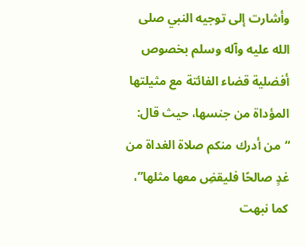وأشارت إلى توجيه النبي صلى الله عليه وآله وسلم بخصوص أفضلية قضاء الفائتة مع مثيلتها المؤداة من جنسها، حيث قال: “من أدرك منكم صلاة الغداة من غدٍ صالحًا فليقضِ معها مثلها”، كما نبهت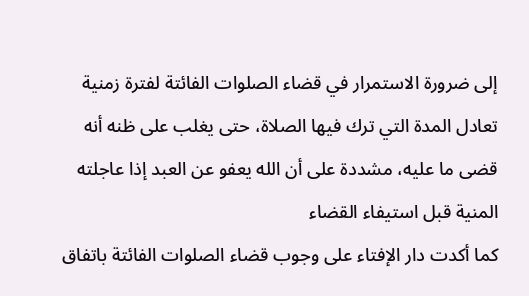إلى ضرورة الاستمرار في قضاء الصلوات الفائتة لفترة زمنية تعادل المدة التي ترك فيها الصلاة، حتى يغلب على ظنه أنه قضى ما عليه، مشددة على أن الله يعفو عن العبد إذا عاجلته المنية قبل استيفاء القضاء
كما أكدت دار الإفتاء على وجوب قضاء الصلوات الفائتة باتفاق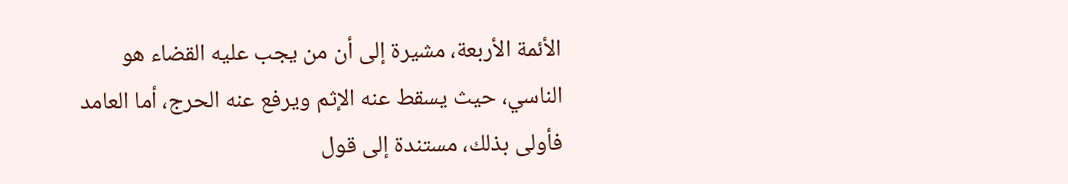الأئمة الأربعة، مشيرة إلى أن من يجب عليه القضاء هو الناسي، حيث يسقط عنه الإثم ويرفع عنه الحرج، أما العامد فأولى بذلك، مستندة إلى قول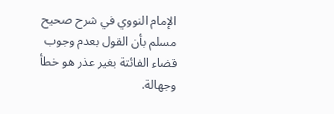الإمام النووي في شرح صحيح مسلم بأن القول بعدم وجوب قضاء الفائتة بغير عذر هو خطأ وجهالة.